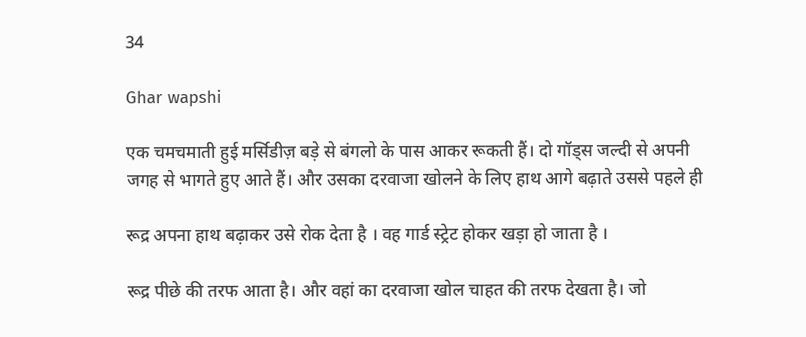34

Ghar wapshi

एक चमचमाती हुई मर्सिडीज़ बड़े से बंगलो के पास आकर रूकती हैं। दो गॉड्स जल्दी से अपनी जगह से भागते हुए आते हैं। और उसका दरवाजा खोलने के लिए हाथ आगे बढ़ाते उससे पहले ही

रूद्र अपना हाथ बढ़ाकर उसे रोक देता है । वह गार्ड स्ट्रेट होकर खड़ा हो जाता है ।

रूद्र पीछे की तरफ आता है। और वहां का दरवाजा खोल चाहत की तरफ देखता है। जो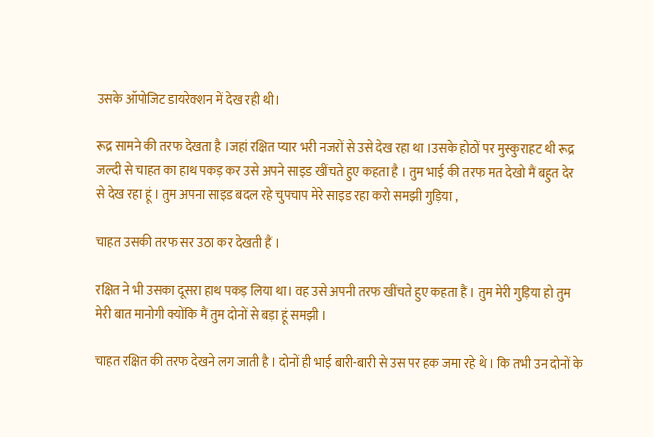उसके ऑपोजिट डायरेक्शन में देख रही थी।

रूद्र सामने की तरफ देखता है ।जहां रक्षित प्यार भरी नजरों से उसे देख रहा था ।उसके होठों पर मुस्कुराहट थी रूद्र जल्दी से चाहत का हाथ पकड़ कर उसे अपने साइड खींचते हुए कहता है । तुम भाई की तरफ मत देखो मैं बहुत देर से देख रहा हूं । तुम अपना साइड बदल रहे चुपचाप मेरे साइड रहा करो समझी गुड़िया ,

चाहत उसकी तरफ सर उठा कर देखती हैं ।

रक्षित ने भी उसका दूसरा हाथ पकड़ लिया था। वह उसे अपनी तरफ खींचते हुए कहता हैं । तुम मेरी गुड़िया हो तुम मेरी बात मानोगी क्योंकि मैं तुम दोनों से बड़ा हूं समझी ।

चाहत रक्षित की तरफ देखने लग जाती है । दोनों ही भाई बारी-बारी से उस पर हक जमा रहे थे । कि तभी उन दोनों के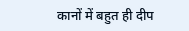कानों में बहुत ही दीप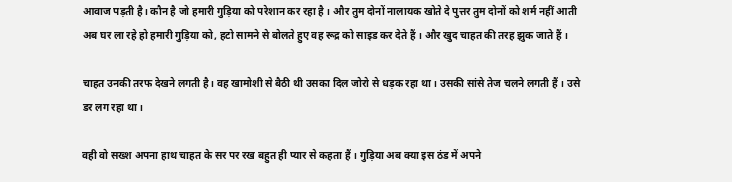आवाज पड़ती है। कौन है जो हमारी गुड़िया को परेशान कर रहा है । और तुम दोनों नालायक खोते दे पुत्तर तुम दोनों को शर्म नहीं आती अब घर ला रहे हो हमारी गुड़िया को, हटो सामने से बोलते हुए वह रूद्र को साइड कर देते हैं । और खुद चाहत की तरह झुक जाते हैं ।

चाहत उनकी तरफ देखने लगती है। वह खामोशी से बैठी थी उसका दिल जोरो से धड़क रहा था। उसकी सांसे तेज चलने लगती हैं । उसे डर लग रहा था।

वही वो सख्श अपना हाथ चाहत के सर पर रख बहुत ही प्यार से कहता हैं । गुड़िया अब क्या इस ठंड में अपने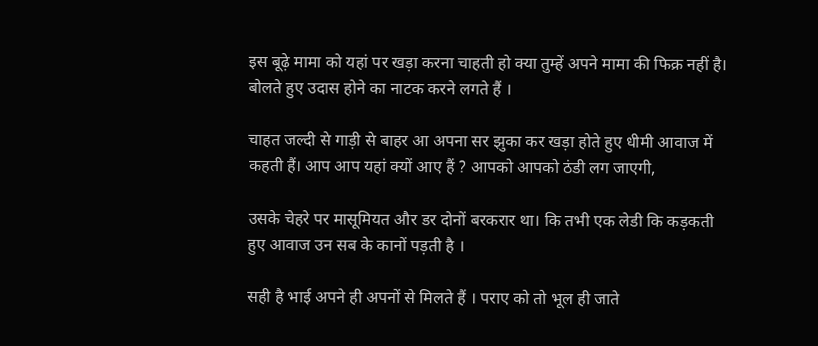इस बूढ़े मामा को यहां पर खड़ा करना चाहती हो क्या तुम्हें अपने मामा की फिक्र नहीं है। बोलते हुए उदास होने का नाटक करने लगते हैं ।

चाहत जल्दी से गाड़ी से बाहर आ अपना सर झुका कर खड़ा होते हुए धीमी आवाज में कहती हैं। आप आप यहां क्यों आए हैं ? आपको आपको ठंडी लग जाएगी,

उसके चेहरे पर मासूमियत और डर दोनों बरकरार था। कि तभी एक लेडी कि कड़कती हुए आवाज उन सब के कानों पड़ती है ।

सही है भाई अपने ही अपनों से मिलते हैं । पराए को तो भूल ही जाते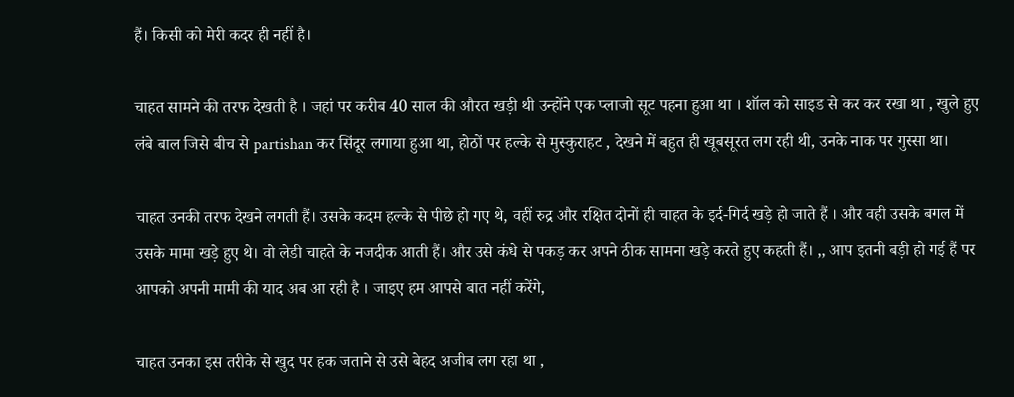हैं। किसी को मेरी कदर ही नहीं है।

चाहत सामने की तरफ देखती है । जहां पर करीब 40 साल की औरत खड़ी थी उन्होंने एक प्लाजो सूट पहना हुआ था । शॉल को साइड से कर कर रखा था , खुले हुए लंबे बाल जिसे बीच से partishan कर सिंदूर लगाया हुआ था, होठों पर हल्के से मुस्कुराहट , देखने में बहुत ही खूबसूरत लग रही थी, उनके नाक पर गुस्सा था।

चाहत उनकी तरफ देखने लगती हैं। उसके कदम हल्के से पीछे हो गए थे, वहीं रुद्र और रक्षित दोनों ही चाहत के इर्द-गिर्द खड़े हो जाते हैं । और वही उसके बगल में उसके मामा खड़े हुए थे। वो लेडी चाहते के नजदीक आती हैं। और उसे कंधे से पकड़ कर अपने ठीक सामना खड़े करते हुए कहती हैं। ,, आप इतनी बड़ी हो गई हैं पर आपको अपनी मामी की याद अब आ रही है । जाइए हम आपसे बात नहीं करेंगे,

चाहत उनका इस तरीके से खुद पर हक जताने से उसे बेहद अजीब लग रहा था ,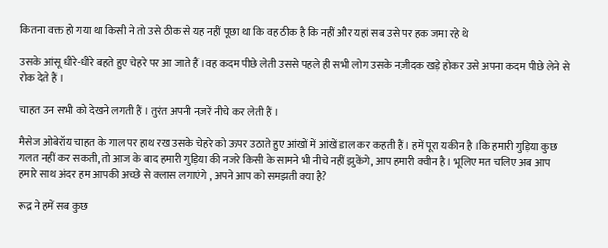कितना वक्त हो गया था किसी ने तो उसे ठीक से यह नहीं पूछा था कि वह ठीक है कि नहीं और यहां सब उसे पर हक जमा रहे थे

उसके आंसू धीरे-धीरे बहते हुए चेहरे पर आ जाते हैं ।वह कदम पीछे लेती उससे पहले ही सभी लोग उसके नज़ीदक खड़े होकर उसे अपना कदम पीछे लेने से रोक देते हैं ।

चाहत उन सभी को देखने लगती हैं । तुरंत अपनी नज़रें नीचे कर लेती हैं ।

मैसेज ओबेरॉय चाहत के गाल पर हाथ रख उसके चेहरे को ऊपर उठाते हुए आंखों में आंखें डाल कर कहती हैं। हमें पूरा यकीन है ।कि हमारी गुड़िया कुछ गलत नहीं कर सकती, तो आज के बाद हमारी गुड़िया की नजरे किसी के सामने भी नीचे नहीं झुकेंगे, आप हमारी क्वीन है। भूलिए मत चलिए अब आप हमारे साथ अंदर हम आपकी अच्छे से क्लास लगाएंगे , अपने आप को समझती क्या है?

रूद्र ने हमें सब कुछ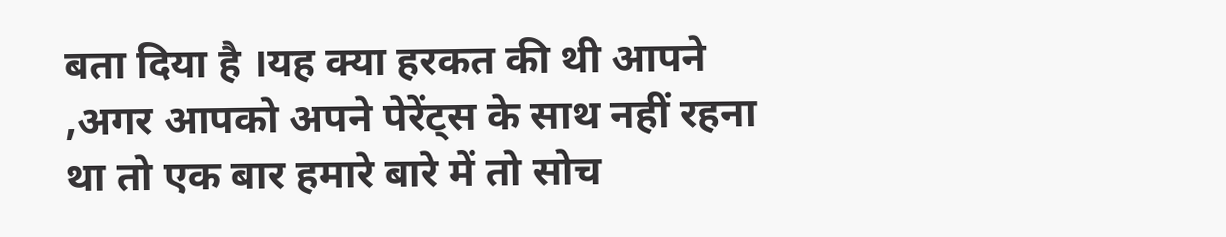बता दिया है ।यह क्या हरकत की थी आपने ,अगर आपको अपने पेरेंट्स के साथ नहीं रहना था तो एक बार हमारे बारे में तो सोच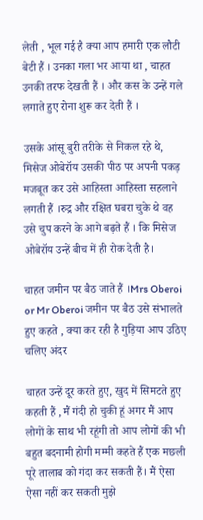लेती , भूल गई है क्या आप हमारी एक लौटी बेटी हैं । उनका गला भर आया था , चाहत उनकी तरफ देखती हैं । और कस के उन्हें गले लगाते हुए रोना शुरू कर देती हैं ।

उसके आंसू बुरी तरीके से निकल रहे थे, मिसेज ओबेरॉय उसकी पीठ पर अपनी पकड़ मजबूत कर उसे आहिस्ता आहिस्ता सहलाने लगती हैं ।रुद्र और रक्षित घबरा चुके थे वह उसे चुप करने के आगे बढ़ते हैं । कि मिसेज ओबेरॉय उन्हें बीच में ही रोक देती है।

चाहत जमीन पर बैठ जाते हैं ।Mrs Oberoi or Mr Oberoi जमीन पर बैठ उसे संभालते हुए कहते , क्या कर रही है गुड़िया आप उठिए चलिए अंदर

चाहत उन्हें दूर करते हुए, खुद में सिमटते हुए कहती हैं , मैं गंदी हो चुकी हूं अगर मैं आप लोगों के साथ भी रहूंगी तो आप लोगों की भी बहुत बदनामी होगी मम्मी कहते हैं एक मछली पूरे तालाब को गंदा कर सकती हैं। मैं ऐसा ऐसा नहीं कर सकती मुझे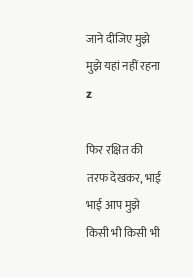जाने दीजिए मुझे मुझे यहां नहीं रहना z

फिर रक्षित की तरफ देखकर, भाई भाई आप मुझे किसी भी किसी भी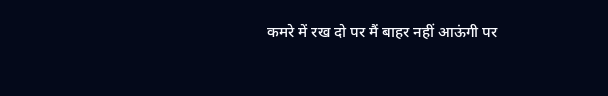कमरे में रख दो पर मैं बाहर नहीं आऊंगी पर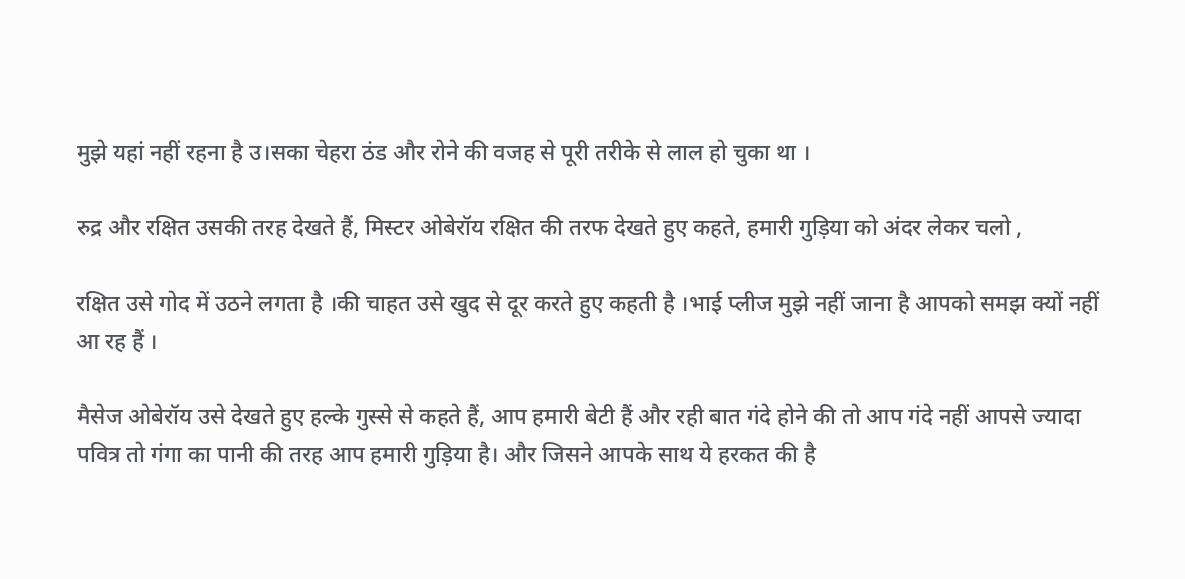मुझे यहां नहीं रहना है उ।सका चेहरा ठंड और रोने की वजह से पूरी तरीके से लाल हो चुका था ।

रुद्र और रक्षित उसकी तरह देखते हैं, मिस्टर ओबेरॉय रक्षित की तरफ देखते हुए कहते, हमारी गुड़िया को अंदर लेकर चलो ,

रक्षित उसे गोद में उठने लगता है ।की चाहत उसे खुद से दूर करते हुए कहती है ।भाई प्लीज मुझे नहीं जाना है आपको समझ क्यों नहीं आ रह हैं ।

मैसेज ओबेरॉय उसे देखते हुए हल्के गुस्से से कहते हैं, आप हमारी बेटी हैं और रही बात गंदे होने की तो आप गंदे नहीं आपसे ज्यादा पवित्र तो गंगा का पानी की तरह आप हमारी गुड़िया है। और जिसने आपके साथ ये हरकत की है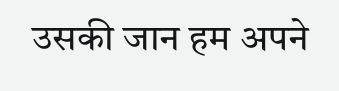उसकी जान हम अपने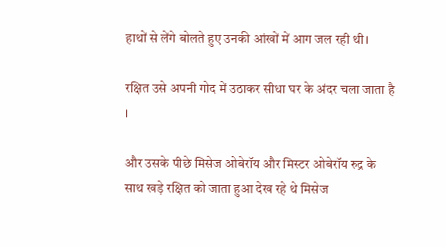हाथों से लेंगे बोलते हुए उनकी आंखों में आग जल रही थी।

रक्षित उसे अपनी गोद में उठाकर सीधा घर के अंदर चला जाता है ।

और उसके पीछे मिसेज ओबेरॉय और मिस्टर ओबेरॉय रुद्र के साथ खड़े रक्षित को जाता हुआ देख रहे थे मिसेज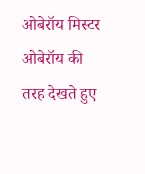ओबेरॉय मिस्टर ओबेरॉय की तरह देखते हुए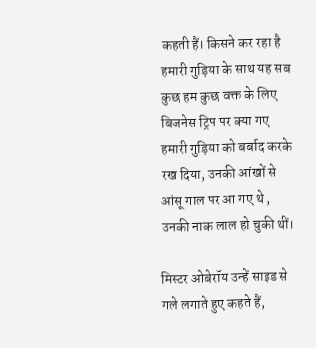कहती हैं। किसने कर रहा है हमारी गुड़िया के साथ यह सब कुछ हम कुछ वक्त के लिए बिजनेस ट्रिप पर क्या गए हमारी गुड़िया को बर्बाद करके रख दिया, उनकी आंखों से आंसू गाल पर आ गए थे , उनकी नाक लाल हो चुकी थीं।

मिस्टर ओबेरॉय उन्हें साइड से गले लगाते हुए कहते हैं,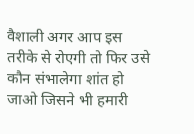वैशाली अगर आप इस तरीके से रोएगी तो फिर उसे कौन संभालेगा शांत हो जाओ जिसने भी हमारी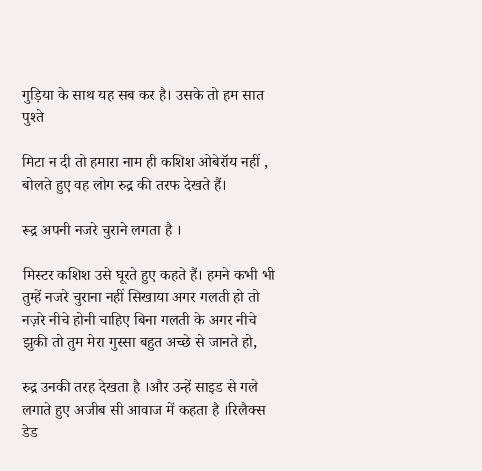गुड़िया के साथ यह सब कर है। उसके तो हम सात पुश्ते

मिटा न दी तो हमारा नाम ही कशिश ओबेरॉय नहीं , बोलते हुए वह लोग रुद्र की तरफ देखते हैं।

रूद्र अपनी नजरे चुराने लगता है ।

मिस्टर कशिश उसे घूरते हुए कहते हैं। हमने कभी भी तुम्हें नजरे चुराना नहीं सिखाया अगर गलती हो तो नज़रे नीचे होनी चाहिए बिना गलती के अगर नीचे झुकी तो तुम मेरा गुस्सा बहुत अच्छे से जानते हो,

रुद्र उनकी तरह देखता है ।और उन्हें साइड से गले लगाते हुए अजीब सी आवाज में कहता है ।रिलैक्स डेड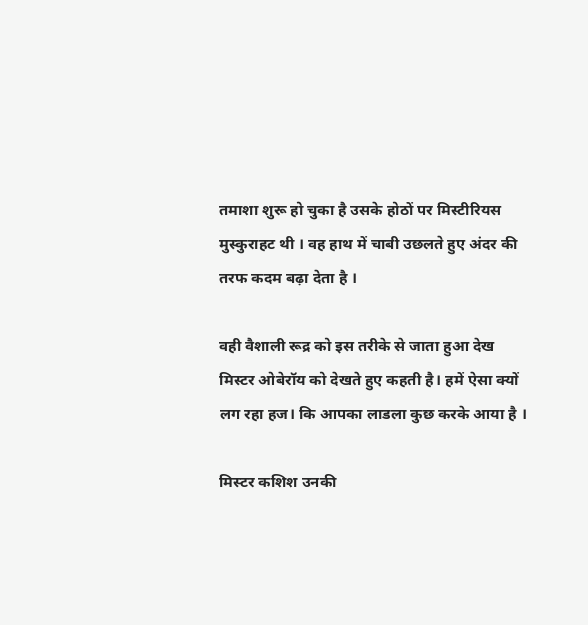तमाशा शुरू हो चुका है उसके होठों पर मिस्टीरियस मुस्कुराहट थी । वह हाथ में चाबी उछलते हुए अंदर की तरफ कदम बढ़ा देता है ।

वही वैशाली रूद्र को इस तरीके से जाता हुआ देख मिस्टर ओबेरॉय को देखते हुए कहती है। हमें ऐसा क्यों लग रहा हज। कि आपका लाडला कुछ करके आया है ।

मिस्टर कशिश उनकी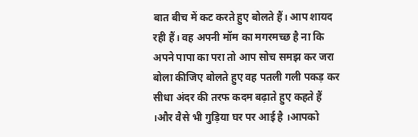बात बीच में कट करते हुए बोलते हैं। आप शायद रही हैं। वह अपनी मॉम का मगरमच्छ है ना कि अपने पापा का परा तो आप सोच समझ कर जरा बोला कीजिए बोलते हुए वह पतली गली पकड़ कर सीधा अंदर की तरफ कदम बढ़ाते हुए कहते हैं ।और वैसे भी गुड़िया घर पर आई है ।आपको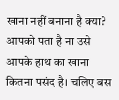खाना नहीं बनाना है क्या? आपको पता है ना उसे आपके हाथ का खाना कितना पसंद है। चलिए बस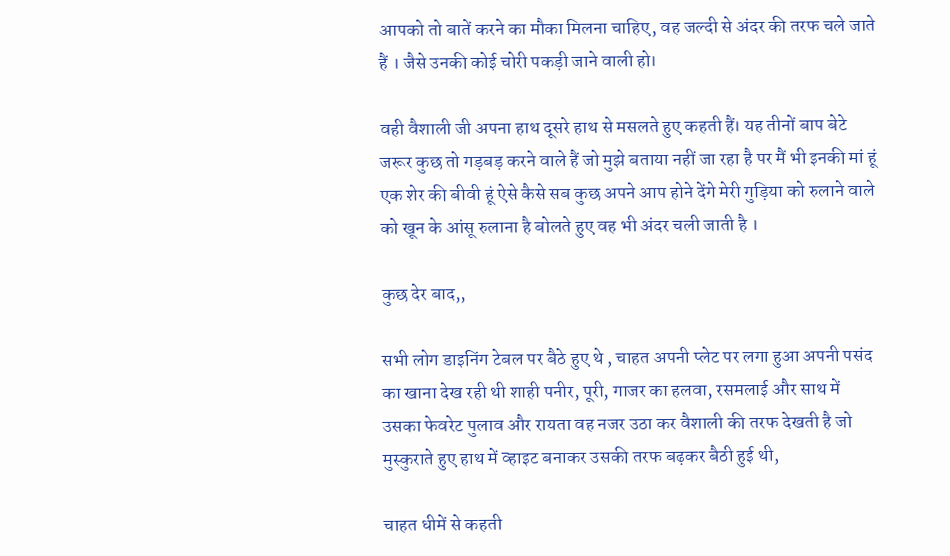आपको तो बातें करने का मौका मिलना चाहिए, वह जल्दी से अंदर की तरफ चले जाते हैं । जैसे उनकी कोई चोरी पकड़ी जाने वाली हो।

वही वैशाली जी अपना हाथ दूसरे हाथ से मसलते हुए कहती हैं। यह तीनों बाप बेटे जरूर कुछ तो गड़बड़ करने वाले हैं जो मुझे बताया नहीं जा रहा है पर मैं भी इनकी मां हूं एक शेर की बीवी हूं ऐसे कैसे सब कुछ अपने आप होने देंगे मेरी गुड़िया को रुलाने वाले को खून के आंसू रुलाना है बोलते हुए वह भी अंदर चली जाती है ।

कुछ देर बाद,,

सभी लोग डाइनिंग टेबल पर बैठे हुए थे , चाहत अपनी प्लेट पर लगा हुआ अपनी पसंद का खाना देख रही थी शाही पनीर, पूरी, गाजर का हलवा, रसमलाई और साथ में उसका फेवरेट पुलाव और रायता वह नजर उठा कर वैशाली की तरफ देखती है जो मुस्कुराते हुए हाथ में व्हाइट बनाकर उसकी तरफ बढ़कर बैठी हुई थी,

चाहत धीमें से कहती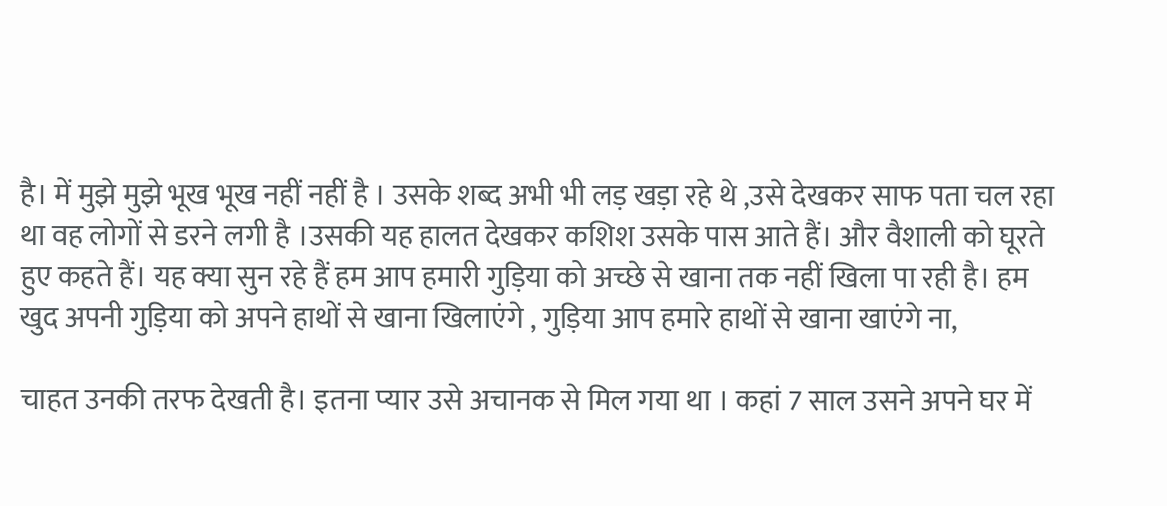है। में मुझे मुझे भूख भूख नहीं नहीं है । उसके शब्द अभी भी लड़ खड़ा रहे थे ,उसे देखकर साफ पता चल रहा था वह लोगों से डरने लगी है ।उसकी यह हालत देखकर कशिश उसके पास आते हैं। और वैशाली को घूरते हुए कहते हैं। यह क्या सुन रहे हैं हम आप हमारी गुड़िया को अच्छे से खाना तक नहीं खिला पा रही है। हम खुद अपनी गुड़िया को अपने हाथों से खाना खिलाएंगे , गुड़िया आप हमारे हाथों से खाना खाएंगे ना,

चाहत उनकी तरफ देखती है। इतना प्यार उसे अचानक से मिल गया था । कहां 7 साल उसने अपने घर में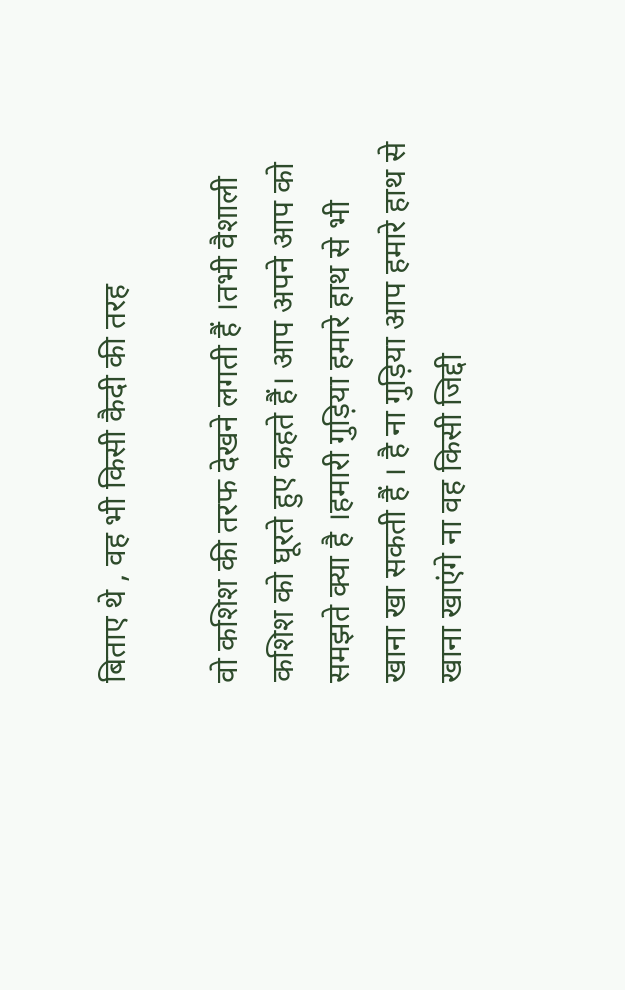बिताए थे , वह भी किसी कैदी की तरह

वो कशिश की तरफ देखने लगती हैं ।तभी वैशाली कशिश को घूरते हुए कहते हैं। आप अपने आप को समझते क्या है ।हमारी गुड़िया हमारे हाथ से भी खाना खा सकती हैं । है ना गुड़िया आप हमारे हाथ से खाना खाएंगे ना वह किसी जिद्दी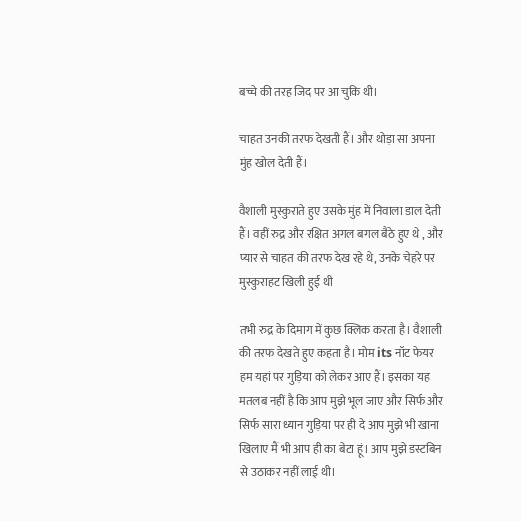बच्चे की तरह जिद पर आ चुकि थी।

चाहत उनकी तरफ देखती हैं। और थोड़ा सा अपना मुंह खोल देती हैं।

वैशाली मुस्कुराते हुए उसके मुंह में निवाला डाल देती हैं। वहीं रुद्र और रक्षित अगल बगल बैठे हुए थे , और प्यार से चाहत की तरफ देख रहे थे, उनके चेहरे पर मुस्कुराहट खिली हुई थी

तभी रुद्र के दिमाग में कुछ क्लिक करता है। वैशाली की तरफ देखते हुए कहता है। मोम its नॉट फेयर हम यहां पर गुड़िया को लेकर आए हैं। इसका यह मतलब नहीं है कि आप मुझे भूल जाए और सिर्फ और सिर्फ सारा ध्यान गुड़िया पर ही दे आप मुझे भी खाना खिलाए मैं भी आप ही का बेटा हूं। आप मुझे डस्टबिन से उठाकर नहीं लाई थी।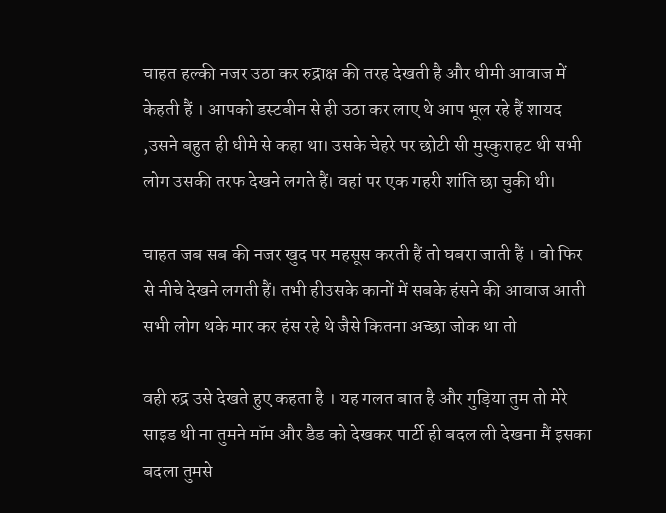चाहत हल्की नजर उठा कर रुद्राक्ष की तरह देखती है और धीमी आवाज में केहती हैं । आपको डस्टबीन से ही उठा कर लाए थे आप भूल रहे हैं शायद ,उसने बहुत ही धीमे से कहा था। उसके चेहरे पर छोटी सी मुस्कुराहट थी सभी लोग उसकी तरफ देखने लगते हैं। वहां पर एक गहरी शांति छा चुकी थी।

चाहत जब सब की नजर खुद पर महसूस करती हैं तो घबरा जाती हैं । वो फिर से नीचे देखने लगती हैं। तभी हीउसके कानों में सबके हंसने की आवाज आती सभी लोग थके मार कर हंस रहे थे जैसे कितना अच्छा जोक था तो

वही रुद्र उसे देखते हुए कहता है । यह गलत बात है और गुड़िया तुम तो मेरे साइड थी ना तुमने मॉम और डैड को देखकर पार्टी ही बदल ली देखना मैं इसका बदला तुमसे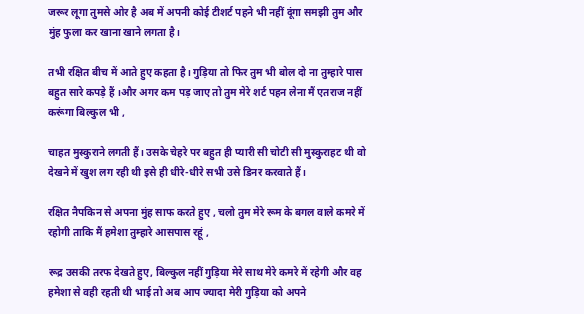जरूर लूगा तुमसे ओर है अब में अपनी कोई टीशर्ट पहने भी नहीं दूंगा समझी तुम और मुंह फुला कर खाना खाने लगता है।

तभी रक्षित बीच में आते हुए कहता है। गुड़िया तो फिर तुम भी बोल दो ना तुम्हारे पास बहुत सारे कपड़े हैं ।और अगर कम पड़ जाए तो तुम मेरे शर्ट पहन लेना मैं एतराज नहीं करूंगा बिल्कुल भी ,

चाहत मुस्कुराने लगती हैं। उसके चेहरे पर बहुत ही प्यारी सी चोटी सी मुस्कुराहट थी वो देखने में खुश लग रही थी इसे ही धीरे-धीरे सभी उसे डिनर करवाते हैं।

रक्षित नैपकिन से अपना मुंह साफ करते हुए , चलो तुम मेरे रूम के बगल वाले कमरे में रहोगी ताकि मैं हमेशा तुम्हारे आसपास रहूं ,

रूद्र उसकी तरफ देखते हुए, बिल्कुल नहीं गुड़िया मेरे साथ मेरे कमरे में रहेगी और वह हमेशा से वही रहती थी भाई तो अब आप ज्यादा मेरी गुड़िया को अपने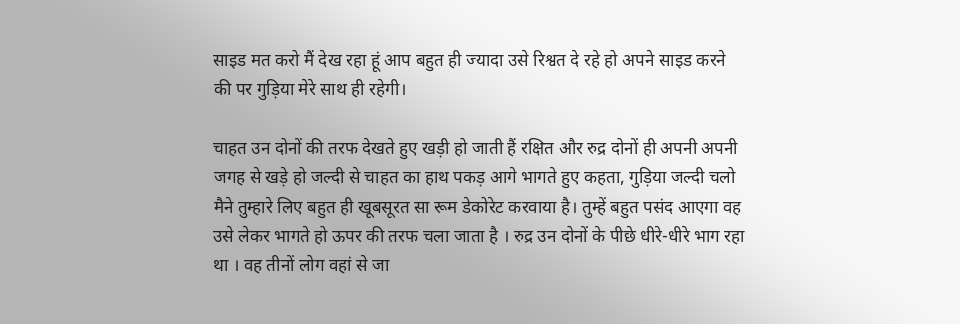साइड मत करो मैं देख रहा हूं आप बहुत ही ज्यादा उसे रिश्वत दे रहे हो अपने साइड करने की पर गुड़िया मेरे साथ ही रहेगी।

चाहत उन दोनों की तरफ देखते हुए खड़ी हो जाती हैं रक्षित और रुद्र दोनों ही अपनी अपनी जगह से खड़े हो जल्दी से चाहत का हाथ पकड़ आगे भागते हुए कहता, गुड़िया जल्दी चलो मैने तुम्हारे लिए बहुत ही खूबसूरत सा रूम डेकोरेट करवाया है। तुम्हें बहुत पसंद आएगा वह उसे लेकर भागते हो ऊपर की तरफ चला जाता है । रुद्र उन दोनों के पीछे धीरे-धीरे भाग रहा था । वह तीनों लोग वहां से जा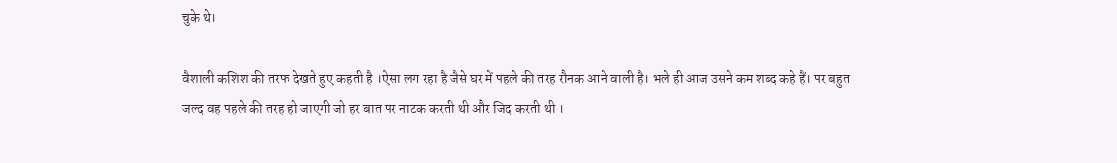चुके थे।

वैशाली कशिश की तरफ देखते हुए कहती है ।ऐसा लग रहा है जैसे घर में पहले की तरह रौनक आने वाली है। भले ही आज उसने कम शब्द कहे हैं। पर बहुत जल्द वह पहले की तरह हो जाएगी जो हर बात पर नाटक करती थी और जिद करती थी ।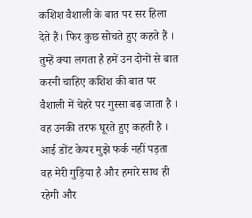कशिश वैशाली के बात पर सर हिला देते हैं। फिर कुछ सोचते हुए कहते हैं । तुम्हें क्या लगता है हमें उन दोनों से बात करनी चाहिए कशिश की बात पर वैशाली में चेहरे पर गुस्सा बढ़ जाता है । वह उनकी तरफ घूरते हुए कहती है । आई डोंट केयर मुझे फर्क नहीं पड़ता वह मेरी गुड़िया है और हमारे साथ ही रहेगी और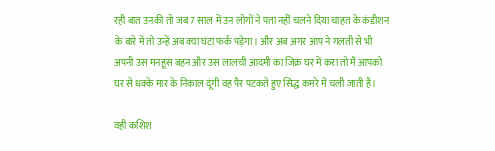रही बात उनकी तो जब 7 साल में उन लोगों ने पता नहीं चलने दिया चाहत के कंडीशन के बारे में तो उन्हें अब क्या घंटा फर्क पड़ेगा। और अब अगर आप ने गलती से भी अपनी उस मनहूस बहन और उस लालची आदमी का जिक्र घर में करा तो मैं आपको घर से धक्के मार के निकाल दूंगी वह पैर पटकते हुए सिद्ध कमरे में चली जाती है।

वही कशिश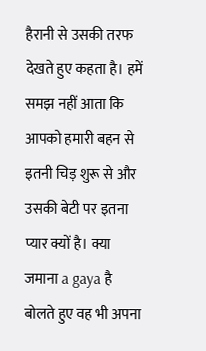हैरानी से उसकी तरफ देखते हुए कहता है। हमें समझ नहीं आता कि आपको हमारी बहन से इतनी चिड़ शुरू से और उसकी बेटी पर इतना प्यार क्यों है। क्या जमाना a gaya है बोलते हुए वह भी अपना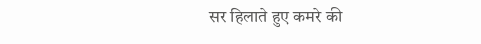सर हिलाते हुए कमरे की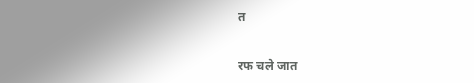त

रफ चले जात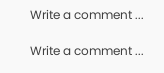Write a comment ...

Write a comment ...